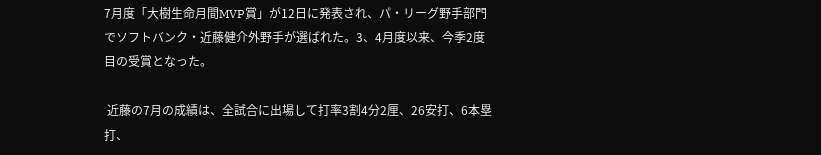7月度「大樹生命月間MVP賞」が12日に発表され、パ・リーグ野手部門でソフトバンク・近藤健介外野手が選ばれた。3、4月度以来、今季2度目の受賞となった。

 近藤の7月の成績は、全試合に出場して打率3割4分2厘、26安打、6本塁打、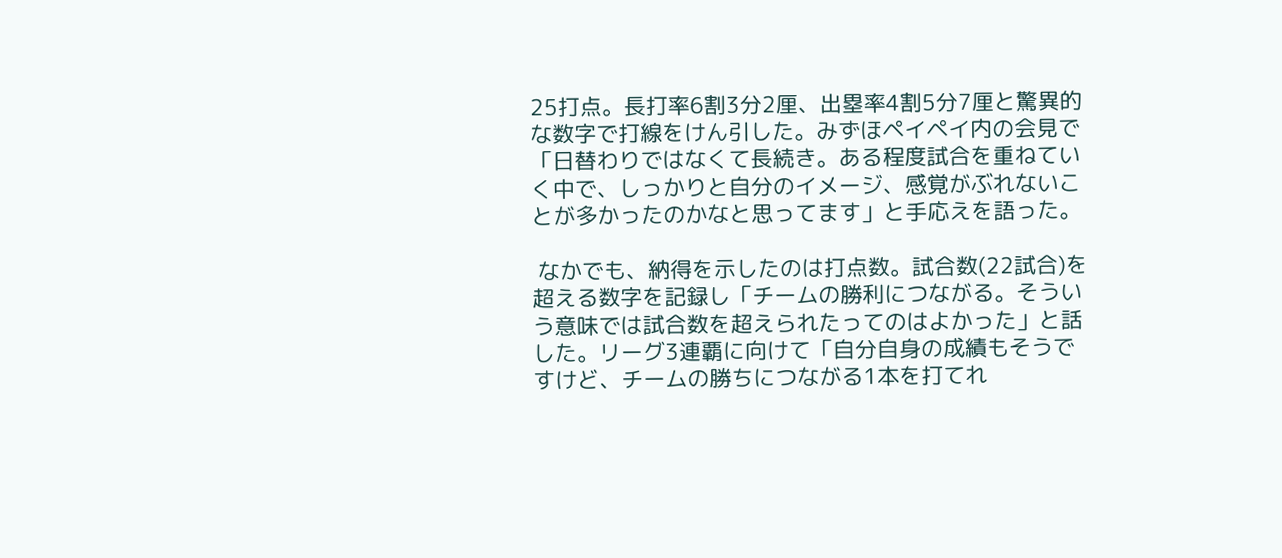25打点。長打率6割3分2厘、出塁率4割5分7厘と驚異的な数字で打線をけん引した。みずほペイペイ内の会見で「日替わりではなくて長続き。ある程度試合を重ねていく中で、しっかりと自分のイメージ、感覚がぶれないことが多かったのかなと思ってます」と手応えを語った。

 なかでも、納得を示したのは打点数。試合数(22試合)を超える数字を記録し「チームの勝利につながる。そういう意味では試合数を超えられたってのはよかった」と話した。リーグ3連覇に向けて「自分自身の成績もそうですけど、チームの勝ちにつながる1本を打てれ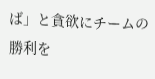ば」と貪欲にチームの勝利を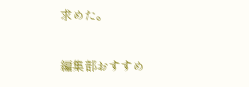求めた。

編集部おすすめ